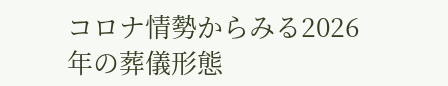コロナ情勢からみる2026年の葬儀形態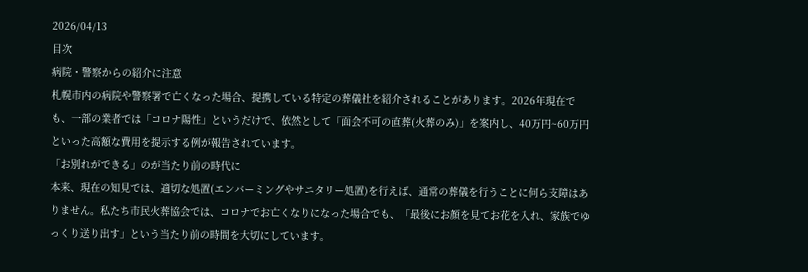2026/04/13
目次
病院・警察からの紹介に注意
札幌市内の病院や警察署で亡くなった場合、提携している特定の葬儀社を紹介されることがあります。2026年現在でも、一部の業者では「コロナ陽性」というだけで、依然として「面会不可の直葬(火葬のみ)」を案内し、40万円~60万円といった高額な費用を提示する例が報告されています。
「お別れができる」のが当たり前の時代に
本来、現在の知見では、適切な処置(エンバーミングやサニタリー処置)を行えば、通常の葬儀を行うことに何ら支障はありません。私たち市民火葬協会では、コロナでお亡くなりになった場合でも、「最後にお顔を見てお花を入れ、家族でゆっくり送り出す」という当たり前の時間を大切にしています。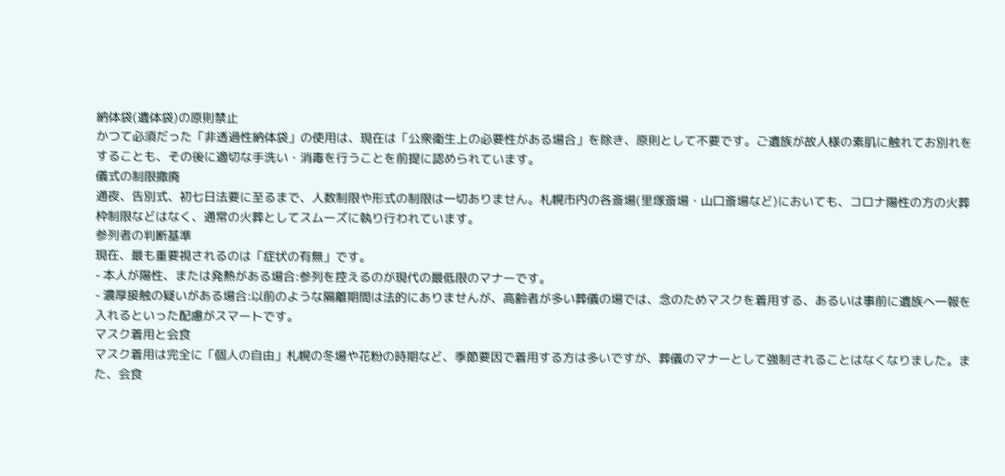納体袋(遺体袋)の原則禁止
かつて必須だった「非透過性納体袋」の使用は、現在は「公衆衛生上の必要性がある場合」を除き、原則として不要です。ご遺族が故人様の素肌に触れてお別れをすることも、その後に適切な手洗い・消毒を行うことを前提に認められています。
儀式の制限撤廃
通夜、告別式、初七日法要に至るまで、人数制限や形式の制限は一切ありません。札幌市内の各斎場(里塚斎場・山口斎場など)においても、コロナ陽性の方の火葬枠制限などはなく、通常の火葬としてスムーズに執り行われています。
参列者の判断基準
現在、最も重要視されるのは「症状の有無」です。
- 本人が陽性、または発熱がある場合:参列を控えるのが現代の最低限のマナーです。
- 濃厚接触の疑いがある場合:以前のような隔離期間は法的にありませんが、高齢者が多い葬儀の場では、念のためマスクを着用する、あるいは事前に遺族へ一報を入れるといった配慮がスマートです。
マスク着用と会食
マスク着用は完全に「個人の自由」札幌の冬場や花粉の時期など、季節要因で着用する方は多いですが、葬儀のマナーとして強制されることはなくなりました。また、会食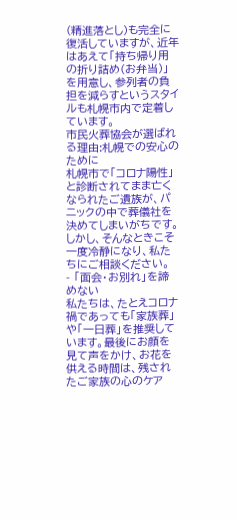(精進落とし)も完全に復活していますが、近年はあえて「持ち帰り用の折り詰め(お弁当)」を用意し、参列者の負担を減らすというスタイルも札幌市内で定着しています。
市民火葬協会が選ばれる理由:札幌での安心のために
札幌市で「コロナ陽性」と診断されてまま亡くなられたご遺族が、パニックの中で葬儀社を決めてしまいがちです。しかし、そんなときこそ一度冷静になり、私たちにご相談ください。
- 「面会・お別れ」を諦めない
私たちは、たとえコロナ禍であっても「家族葬」や「一日葬」を推奨しています。最後にお顔を見て声をかけ、お花を供える時間は、残されたご家族の心のケア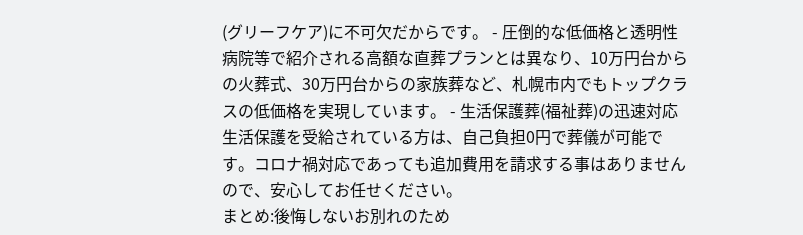(グリーフケア)に不可欠だからです。 - 圧倒的な低価格と透明性
病院等で紹介される高額な直葬プランとは異なり、10万円台からの火葬式、30万円台からの家族葬など、札幌市内でもトップクラスの低価格を実現しています。 - 生活保護葬(福祉葬)の迅速対応
生活保護を受給されている方は、自己負担0円で葬儀が可能です。コロナ禍対応であっても追加費用を請求する事はありませんので、安心してお任せください。
まとめ:後悔しないお別れのため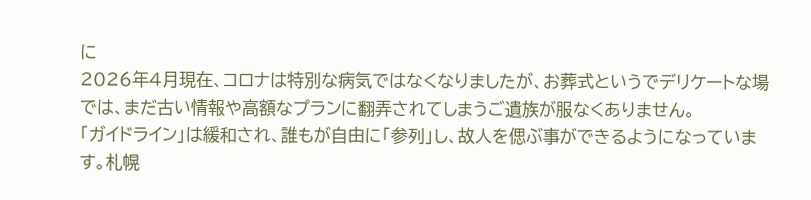に
2026年4月現在、コロナは特別な病気ではなくなりましたが、お葬式というでデリケートな場では、まだ古い情報や高額なプランに翻弄されてしまうご遺族が服なくありません。
「ガイドライン」は緩和され、誰もが自由に「参列」し、故人を偲ぶ事ができるようになっています。札幌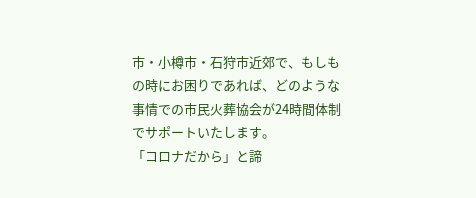市・小樽市・石狩市近郊で、もしもの時にお困りであれば、どのような事情での市民火葬協会が24時間体制でサポートいたします。
「コロナだから」と諦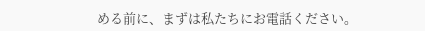める前に、まずは私たちにお電話ください。